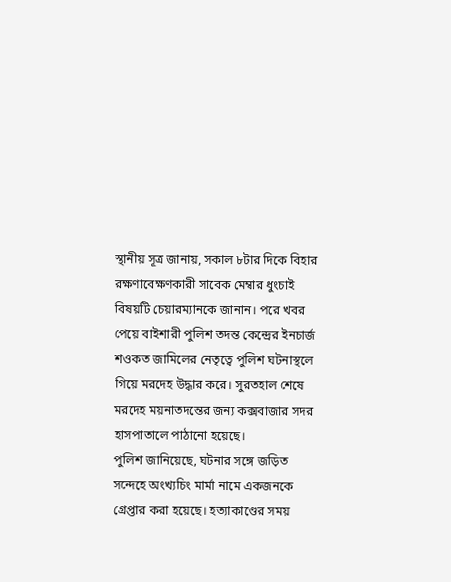স্থানীয় সূত্র জানায়, সকাল ৮টার দিকে বিহার রক্ষণাবেক্ষণকারী সাবেক মেম্বার ধুংচাই বিষয়টি চেয়ারম্যানকে জানান। পরে খবর পেয়ে বাইশারী পুলিশ তদন্ত কেন্দ্রের ইনচার্জ শওকত জামিলের নেতৃত্বে পুলিশ ঘটনাস্থলে গিয়ে মরদেহ উদ্ধার করে। সুরতহাল শেষে মরদেহ ময়নাতদন্তের জন্য কক্সবাজার সদর হাসপাতালে পাঠানো হয়েছে।
পুলিশ জানিয়েছে, ঘটনার সঙ্গে জড়িত সন্দেহে অংখ্যচিং মার্মা নামে একজনকে গ্রেপ্তার করা হয়েছে। হত্যাকাণ্ডের সময়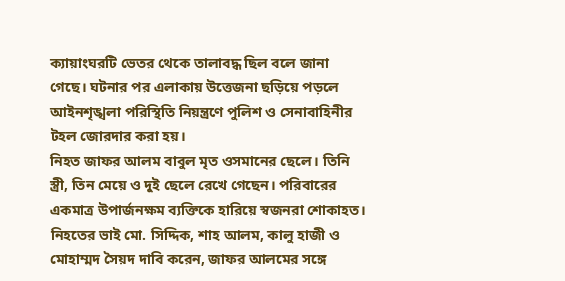ক্যায়াংঘরটি ভেতর থেকে তালাবদ্ধ ছিল বলে জানা গেছে। ঘটনার পর এলাকায় উত্তেজনা ছড়িয়ে পড়লে আইনশৃঙ্খলা পরিস্থিতি নিয়ন্ত্রণে পুলিশ ও সেনাবাহিনীর টহল জোরদার করা হয়।
নিহত জাফর আলম বাবুল মৃত ওসমানের ছেলে। তিনি স্ত্রী, তিন মেয়ে ও দুই ছেলে রেখে গেছেন। পরিবারের একমাত্র উপার্জনক্ষম ব্যক্তিকে হারিয়ে স্বজনরা শোকাহত।
নিহতের ভাই মো. সিদ্দিক, শাহ আলম, কালু হাজী ও মোহাম্মদ সৈয়দ দাবি করেন, জাফর আলমের সঙ্গে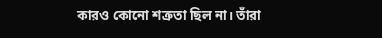কারও কোনো শত্রুতা ছিল না। তাঁরা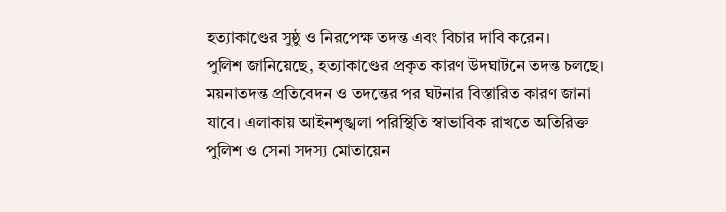হত্যাকাণ্ডের সুষ্ঠু ও নিরপেক্ষ তদন্ত এবং বিচার দাবি করেন।
পুলিশ জানিয়েছে, হত্যাকাণ্ডের প্রকৃত কারণ উদঘাটনে তদন্ত চলছে। ময়নাতদন্ত প্রতিবেদন ও তদন্তের পর ঘটনার বিস্তারিত কারণ জানা যাবে। এলাকায় আইনশৃঙ্খলা পরিস্থিতি স্বাভাবিক রাখতে অতিরিক্ত পুলিশ ও সেনা সদস্য মোতায়েন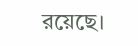রয়েছে।